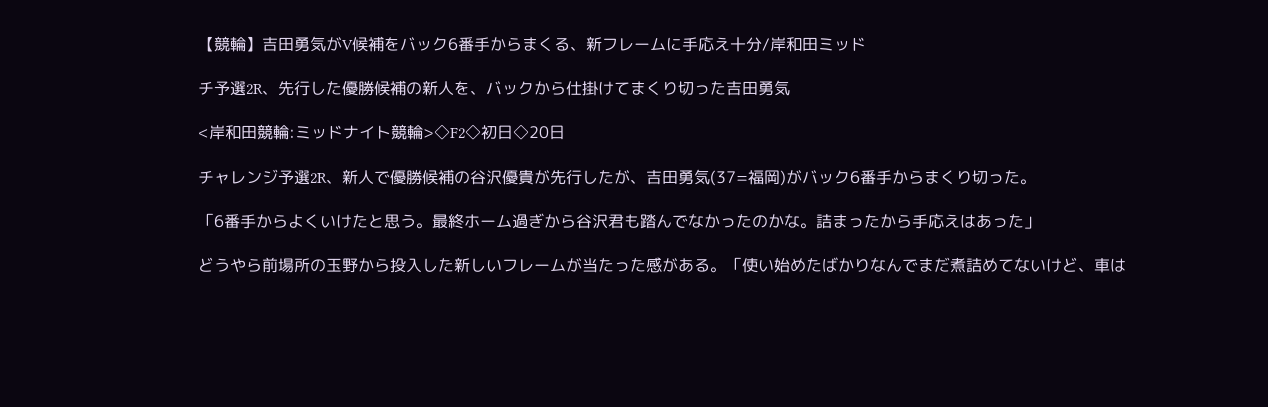【競輪】吉田勇気がV候補をバック6番手からまくる、新フレームに手応え十分/岸和田ミッド

チ予選2R、先行した優勝候補の新人を、バックから仕掛けてまくり切った吉田勇気

<岸和田競輪:ミッドナイト競輪>◇F2◇初日◇20日

チャレンジ予選2R、新人で優勝候補の谷沢優貴が先行したが、吉田勇気(37=福岡)がバック6番手からまくり切った。

「6番手からよくいけたと思う。最終ホーム過ぎから谷沢君も踏んでなかったのかな。詰まったから手応えはあった」

どうやら前場所の玉野から投入した新しいフレームが当たった感がある。「使い始めたばかりなんでまだ煮詰めてないけど、車は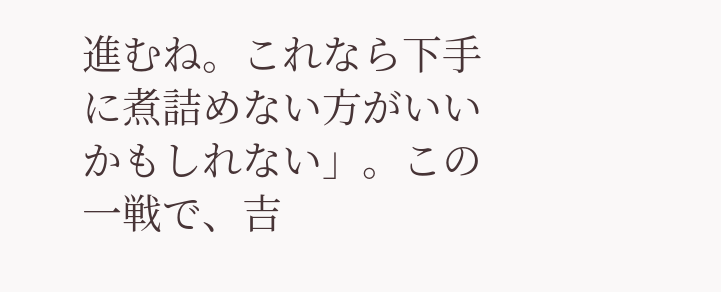進むね。これなら下手に煮詰めない方がいいかもしれない」。この一戦で、吉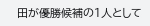田が優勝候補の1人として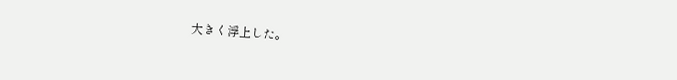大きく浮上した。